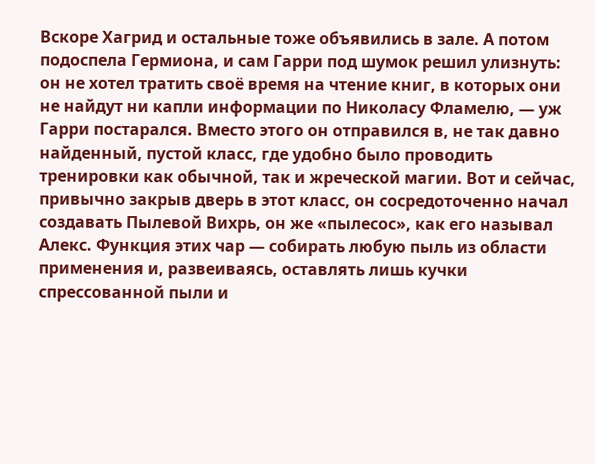Вскоре Хагрид и остальные тоже объявились в зале. А потом подоспела Гермиона, и сам Гарри под шумок решил улизнуть: он не хотел тратить своё время на чтение книг, в которых они не найдут ни капли информации по Николасу Фламелю, — уж Гарри постарался. Вместо этого он отправился в, не так давно найденный, пустой класс, где удобно было проводить тренировки как обычной, так и жреческой магии. Вот и сейчас, привычно закрыв дверь в этот класс, он сосредоточенно начал создавать Пылевой Вихрь, он же «пылесос», как его называл Алекс. Функция этих чар — собирать любую пыль из области применения и, развеиваясь, оставлять лишь кучки спрессованной пыли и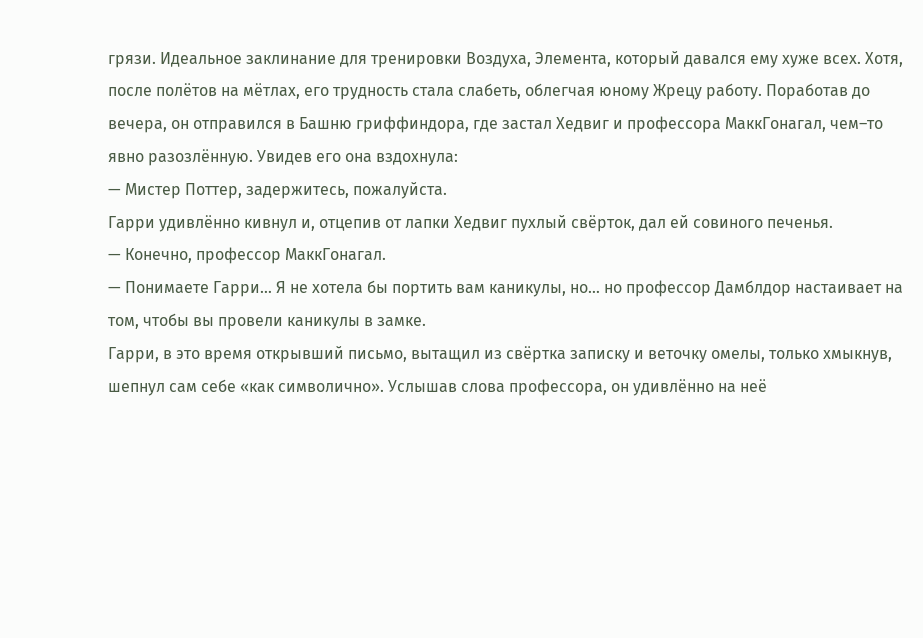грязи. Идеальное заклинание для тренировки Воздуха, Элемента, который давался ему хуже всех. Хотя, после полётов на мётлах, его трудность стала слабеть, облегчая юному Жрецу работу. Поработав до вечера, он отправился в Башню гриффиндора, где застал Хедвиг и профессора МаккГонагал, чем–то явно разозлённую. Увидев его она вздохнула:
— Мистер Поттер, задержитесь, пожалуйста.
Гарри удивлённо кивнул и, отцепив от лапки Хедвиг пухлый свёрток, дал ей совиного печенья.
— Конечно, профессор МаккГонагал.
— Понимаете Гарри… Я не хотела бы портить вам каникулы, но… но профессор Дамблдор настаивает на том, чтобы вы провели каникулы в замке.
Гарри, в это время открывший письмо, вытащил из свёртка записку и веточку омелы, только хмыкнув, шепнул сам себе «как символично». Услышав слова профессора, он удивлённо на неё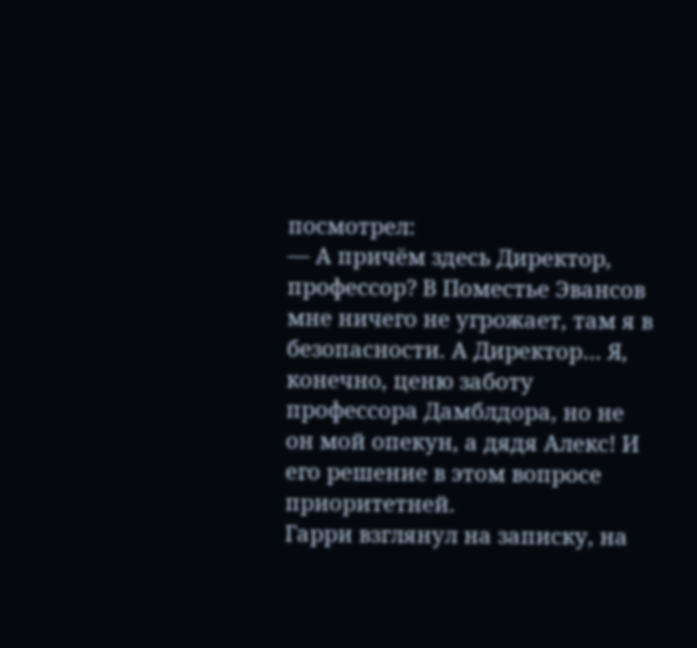посмотрел:
— А причём здесь Директор, профессор? В Поместье Эвансов мне ничего не угрожает, там я в безопасности. А Директор… Я, конечно, ценю заботу профессора Дамблдора, но не он мой опекун, а дядя Алекс! И его решение в этом вопросе приоритетней.
Гарри взглянул на записку, на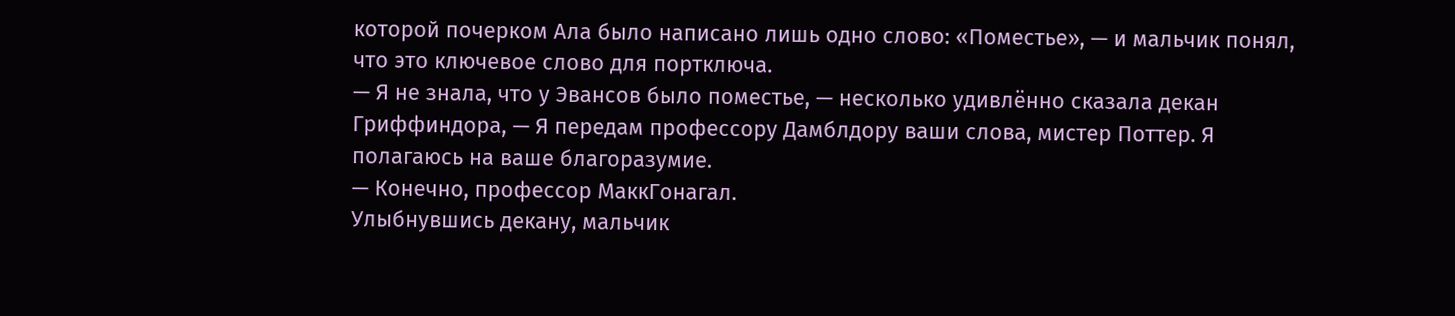которой почерком Ала было написано лишь одно слово: «Поместье», — и мальчик понял, что это ключевое слово для портключа.
— Я не знала, что у Эвансов было поместье, — несколько удивлённо сказала декан Гриффиндора, — Я передам профессору Дамблдору ваши слова, мистер Поттер. Я полагаюсь на ваше благоразумие.
— Конечно, профессор МаккГонагал.
Улыбнувшись декану, мальчик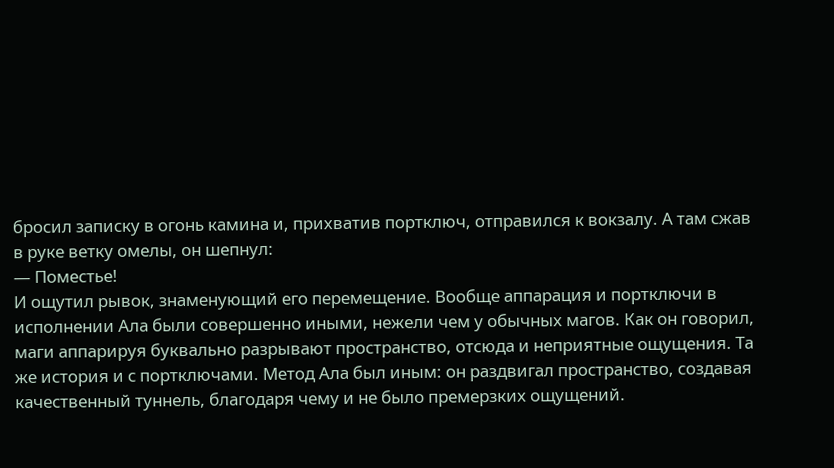бросил записку в огонь камина и, прихватив портключ, отправился к вокзалу. А там сжав в руке ветку омелы, он шепнул:
— Поместье!
И ощутил рывок, знаменующий его перемещение. Вообще аппарация и портключи в исполнении Ала были совершенно иными, нежели чем у обычных магов. Как он говорил, маги аппарируя буквально разрывают пространство, отсюда и неприятные ощущения. Та же история и с портключами. Метод Ала был иным: он раздвигал пространство, создавая качественный туннель, благодаря чему и не было премерзких ощущений.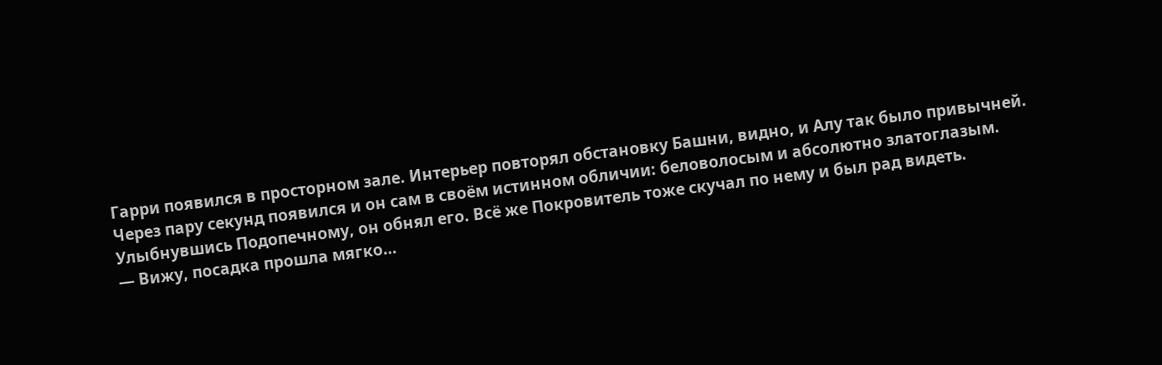Гарри появился в просторном зале. Интерьер повторял обстановку Башни, видно, и Алу так было привычней. Через пару секунд появился и он сам в своём истинном обличии: беловолосым и абсолютно златоглазым.
Улыбнувшись Подопечному, он обнял его. Всё же Покровитель тоже скучал по нему и был рад видеть.
— Вижу, посадка прошла мягко…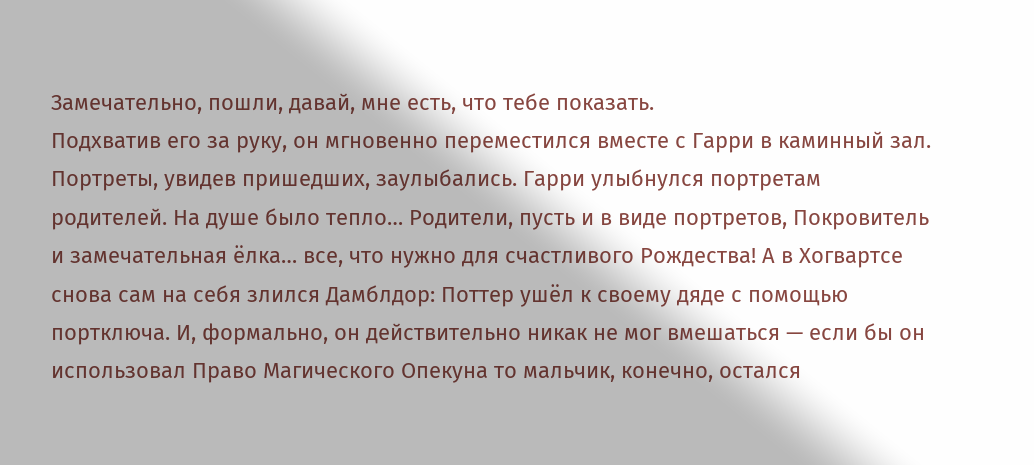Замечательно, пошли, давай, мне есть, что тебе показать.
Подхватив его за руку, он мгновенно переместился вместе с Гарри в каминный зал. Портреты, увидев пришедших, заулыбались. Гарри улыбнулся портретам родителей. На душе было тепло… Родители, пусть и в виде портретов, Покровитель и замечательная ёлка… все, что нужно для счастливого Рождества! А в Хогвартсе снова сам на себя злился Дамблдор: Поттер ушёл к своему дяде с помощью портключа. И, формально, он действительно никак не мог вмешаться — если бы он использовал Право Магического Опекуна то мальчик, конечно, остался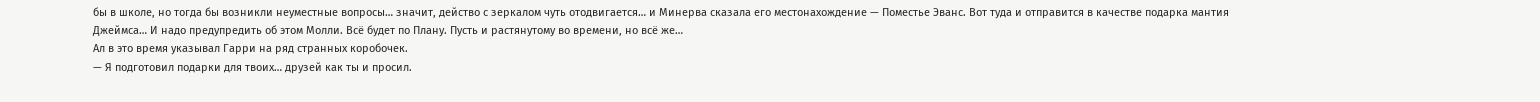бы в школе, но тогда бы возникли неуместные вопросы… значит, действо с зеркалом чуть отодвигается… и Минерва сказала его местонахождение — Поместье Эванс. Вот туда и отправится в качестве подарка мантия Джеймса… И надо предупредить об этом Молли. Всё будет по Плану. Пусть и растянутому во времени, но всё же…
Ал в это время указывал Гарри на ряд странных коробочек.
— Я подготовил подарки для твоих… друзей как ты и просил.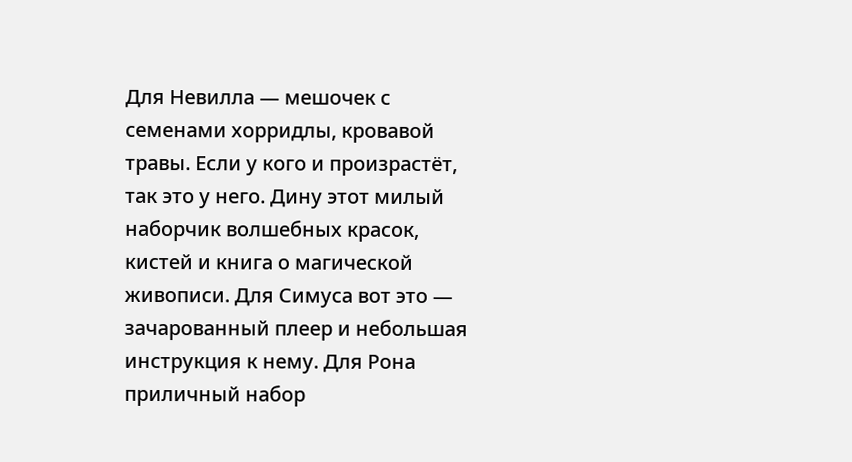Для Невилла — мешочек с семенами хорридлы, кровавой травы. Если у кого и произрастёт, так это у него. Дину этот милый наборчик волшебных красок, кистей и книга о магической живописи. Для Симуса вот это — зачарованный плеер и небольшая инструкция к нему. Для Рона приличный набор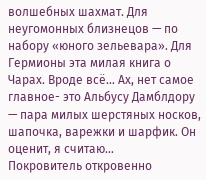волшебных шахмат. Для неугомонных близнецов — по набору «юного зельевара». Для Гермионы эта милая книга о Чарах. Вроде всё… Ах, нет самое главное- это Альбусу Дамблдору — пара милых шерстяных носков, шапочка, варежки и шарфик. Он оценит, я считаю…
Покровитель откровенно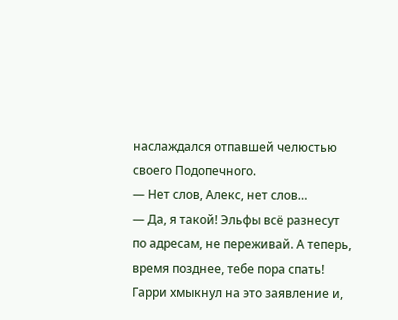наслаждался отпавшей челюстью своего Подопечного.
— Нет слов, Алекс, нет слов…
— Да, я такой! Эльфы всё разнесут по адресам, не переживай. А теперь, время позднее, тебе пора спать!
Гарри хмыкнул на это заявление и,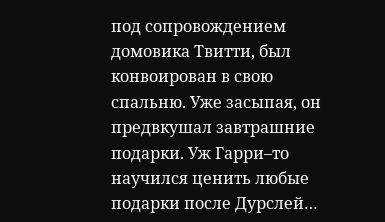под сопровождением домовика Твитти, был конвоирован в свою спальню. Уже засыпая, он предвкушал завтрашние подарки. Уж Гарри–то научился ценить любые подарки после Дурслей…